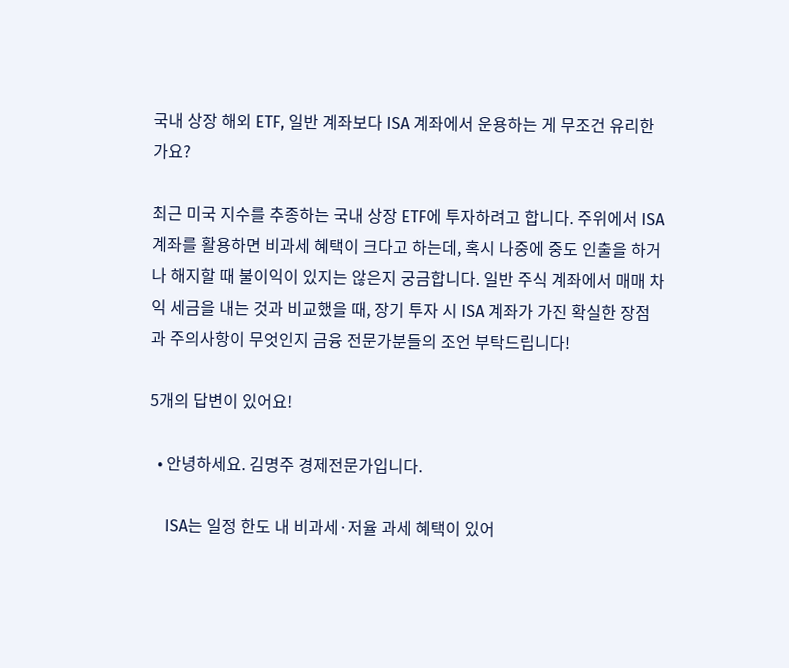국내 상장 해외 ETF, 일반 계좌보다 ISA 계좌에서 운용하는 게 무조건 유리한가요?

최근 미국 지수를 추종하는 국내 상장 ETF에 투자하려고 합니다. 주위에서 ISA 계좌를 활용하면 비과세 혜택이 크다고 하는데, 혹시 나중에 중도 인출을 하거나 해지할 때 불이익이 있지는 않은지 궁금합니다. 일반 주식 계좌에서 매매 차익 세금을 내는 것과 비교했을 때, 장기 투자 시 ISA 계좌가 가진 확실한 장점과 주의사항이 무엇인지 금융 전문가분들의 조언 부탁드립니다!

5개의 답변이 있어요!

  • 안녕하세요. 김명주 경제전문가입니다.

    ISA는 일정 한도 내 비과세·저율 과세 혜택이 있어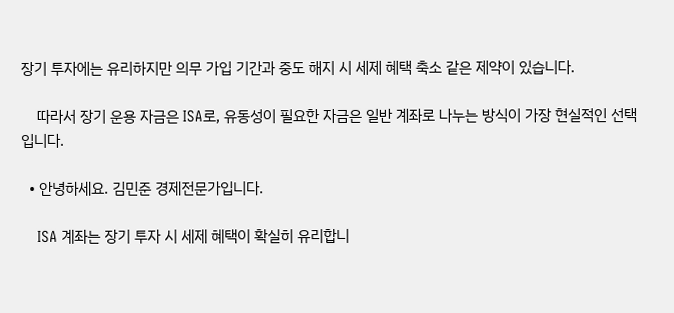장기 투자에는 유리하지만 의무 가입 기간과 중도 해지 시 세제 혜택 축소 같은 제약이 있습니다.

    따라서 장기 운용 자금은 ISA로, 유동성이 필요한 자금은 일반 계좌로 나누는 방식이 가장 현실적인 선택입니다.

  • 안녕하세요. 김민준 경제전문가입니다.

    ISA 계좌는 장기 투자 시 세제 혜택이 확실히 유리합니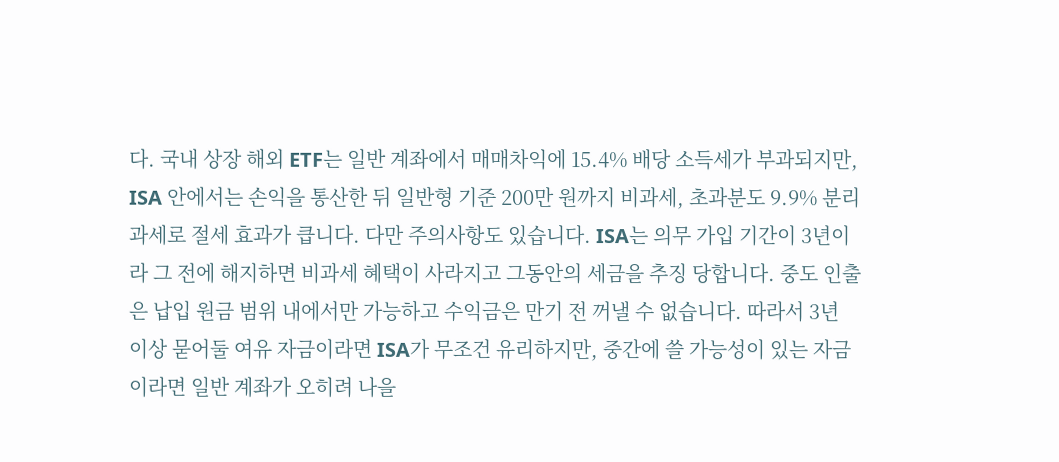다. 국내 상장 해외 ETF는 일반 계좌에서 매매차익에 15.4% 배당 소득세가 부과되지만, ISA 안에서는 손익을 통산한 뒤 일반형 기준 200만 원까지 비과세, 초과분도 9.9% 분리과세로 절세 효과가 큽니다. 다만 주의사항도 있습니다. ISA는 의무 가입 기간이 3년이라 그 전에 해지하면 비과세 혜택이 사라지고 그동안의 세금을 추징 당합니다. 중도 인출은 납입 원금 범위 내에서만 가능하고 수익금은 만기 전 꺼낼 수 없습니다. 따라서 3년 이상 묻어둘 여유 자금이라면 ISA가 무조건 유리하지만, 중간에 쓸 가능성이 있는 자금이라면 일반 계좌가 오히려 나을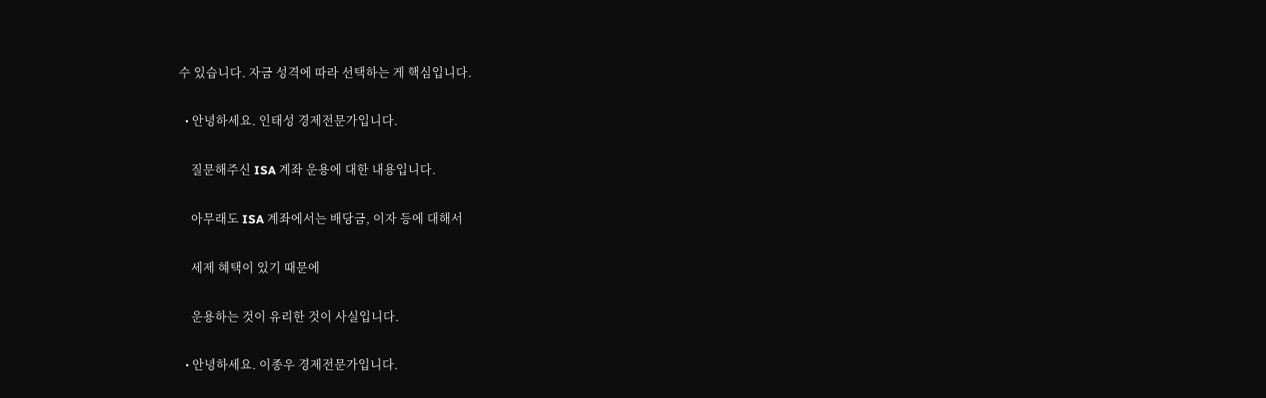수 있습니다. 자금 성격에 따라 선택하는 게 핵심입니다.

  • 안녕하세요. 인태성 경제전문가입니다.

    질문해주신 ISA 계좌 운용에 대한 내용입니다.

    아무래도 ISA 계좌에서는 배당금, 이자 등에 대해서

    세제 혜택이 있기 때문에

    운용하는 것이 유리한 것이 사실입니다.

  • 안녕하세요. 이종우 경제전문가입니다.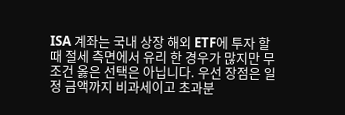ISA 계좌는 국내 상장 해외 ETF에 투자 할 때 절세 측면에서 유리 한 경우가 많지만 무조건 옳은 선택은 아닙니다. 우선 장점은 일정 금액까지 비과세이고 초과분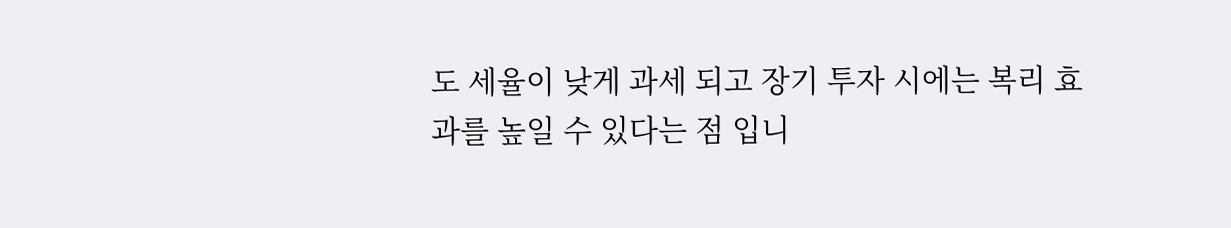도 세율이 낮게 과세 되고 장기 투자 시에는 복리 효과를 높일 수 있다는 점 입니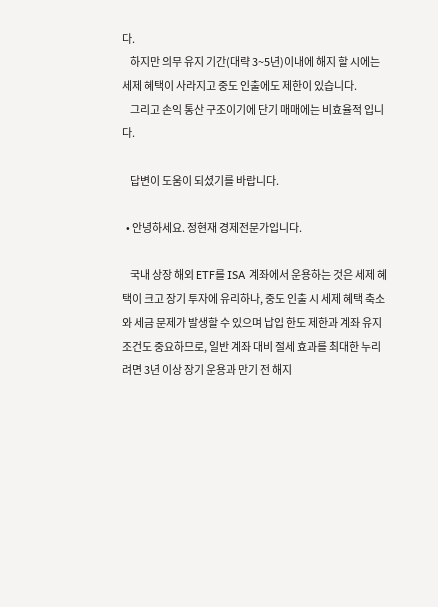다.
    하지만 의무 유지 기간(대략 3~5년)이내에 해지 할 시에는 세제 혜택이 사라지고 중도 인출에도 제한이 있습니다.
    그리고 손익 통산 구조이기에 단기 매매에는 비효율적 입니다.

    답변이 도움이 되셨기를 바랍니다.

  • 안녕하세요. 정현재 경제전문가입니다.

    국내 상장 해외 ETF를 ISA 계좌에서 운용하는 것은 세제 혜택이 크고 장기 투자에 유리하나, 중도 인출 시 세제 혜택 축소와 세금 문제가 발생할 수 있으며 납입 한도 제한과 계좌 유지 조건도 중요하므로, 일반 계좌 대비 절세 효과를 최대한 누리려면 3년 이상 장기 운용과 만기 전 해지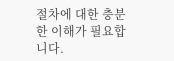절차에 대한 충분한 이해가 필요합니다.